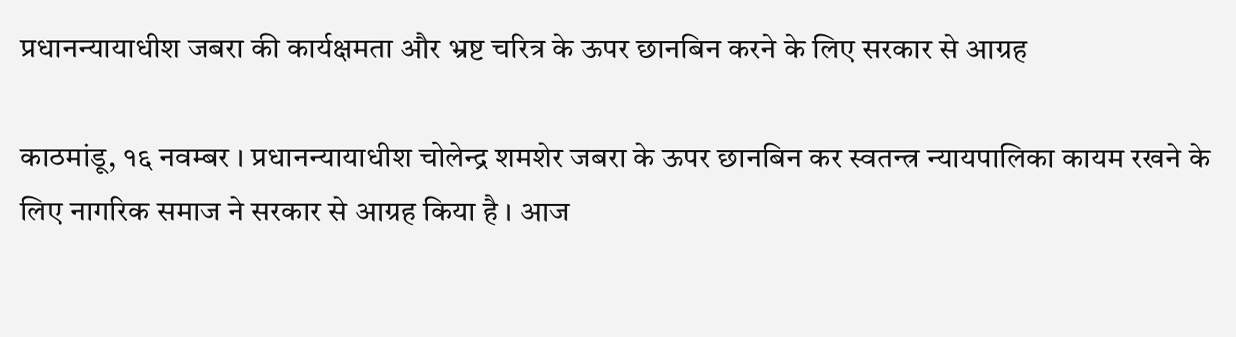प्रधानन्यायाधीश जबरा की कार्यक्षमता और भ्रष्ट चरित्र के ऊपर छानबिन करने के लिए सरकार से आग्रह

काठमांडू, १६ नवम्बर । प्रधानन्यायाधीश चोलेन्द्र शमशेर जबरा के ऊपर छानबिन कर स्वतन्त्र न्यायपालिका कायम रखने के लिए नागरिक समाज ने सरकार से आग्रह किया है । आज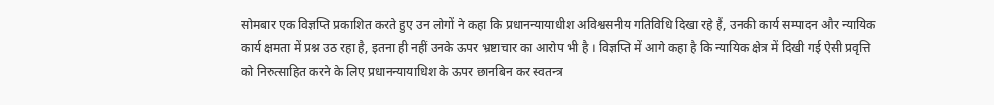सोमबार एक विज्ञप्ति प्रकाशित करते हुए उन लोगों ने कहा कि प्रधानन्यायाधीश अविश्वसनीय गतिविधि दिखा रहे हैं, उनकी कार्य सम्पादन और न्यायिक कार्य क्षमता में प्रश्न उठ रहा है, इतना ही नहीं उनके ऊपर भ्रष्टाचार का आरोप भी है । विज्ञप्ति में आगे कहा है कि न्यायिक क्षेत्र में दिखी गई ऐसी प्रवृत्ति को निरुत्साहित करने के लिए प्रधानन्यायाधिश के ऊपर छानबिन कर स्वतन्त्र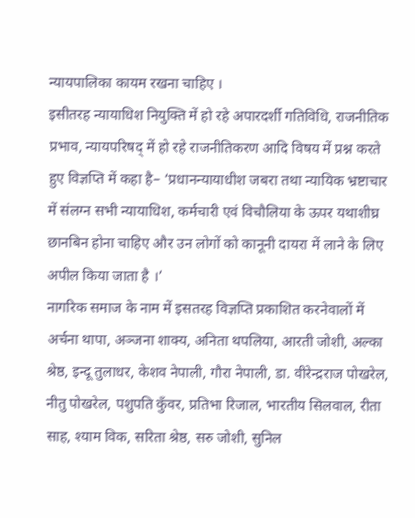न्यायपालिका कायम रखना चाहिए ।
इसीतरह न्यायाधिश नियुक्ति में हो रहे अपारदर्शी गतिविधि, राजनीतिक प्रभाव, न्यायपरिषद् में हो रहे राजनीतिकरण आदि विषय में प्रश्न करते हुए विज्ञप्ति में कहा है– ‘प्रधानन्यायाधीश जबरा तथा न्यायिक भ्रष्टाचार में संलग्न सभी न्यायाधिश, कर्मचारी एवं विचौलिया के ऊपर यथाशीघ्र छानबिन होना चाहिए और उन लोगों को कानूनी दायरा में लाने के लिए अपील किया जाता है ।’
नागरिक समाज के नाम में इसतरह विज्ञप्ति प्रकाशित करनेवालों में अर्चना थापा, अञ्जना शाक्य, अनिता थपलिया, आरती जोशी, अल्का श्रेष्ठ, इन्दू तुलाधर, केशव नेपाली, गौरा नेपाली, डा. वीरेन्द्रराज पोखरेल, नीतु पोखरेल, पशुपति कुँवर, प्रतिभा रिजाल, भारतीय सिलवाल, रीता साह, श्याम विक, सरिता श्रेष्ठ, सरु जोशी, सुनिल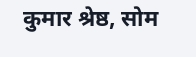कुमार श्रेष्ठ, सोम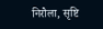निरौला, सृष्टि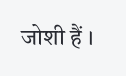जोशी हैं ।